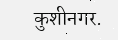कुशीनगर.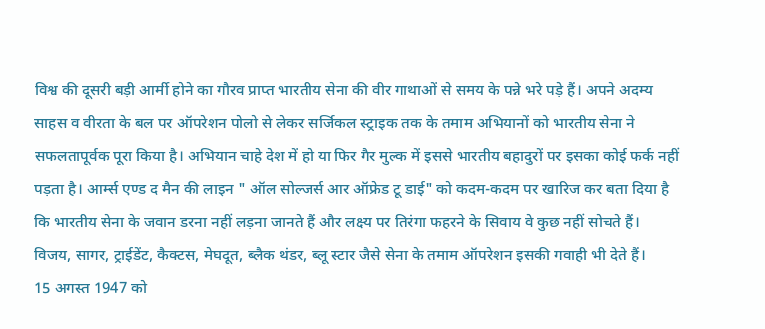विश्व की दूसरी बड़ी आर्मी होने का गौरव प्राप्त भारतीय सेना की वीर गाथाओं से समय के पन्ने भरे पड़े हैं। अपने अदम्य साहस व वीरता के बल पर ऑपरेशन पोलो से लेकर सर्जिकल स्ट्राइक तक के तमाम अभियानों को भारतीय सेना ने सफलतापूर्वक पूरा किया है। अभियान चाहे देश में हो या फिर गैर मुल्क में इससे भारतीय बहादुरों पर इसका कोई फर्क नहीं पड़ता है। आर्म्स एण्ड द मैन की लाइन " ऑल सोल्जर्स आर ऑफ्रेड टू डाई" को कदम-कदम पर खारिज कर बता दिया है कि भारतीय सेना के जवान डरना नहीं लड़ना जानते हैं और लक्ष्य पर तिरंगा फहरने के सिवाय वे कुछ नहीं सोचते हैं।
विजय, सागर, ट्राईडेंट, कैक्टस, मेघदूत, ब्लैक थंडर, ब्लू स्टार जैसे सेना के तमाम ऑपरेशन इसकी गवाही भी देते हैं।
15 अगस्त 1947 को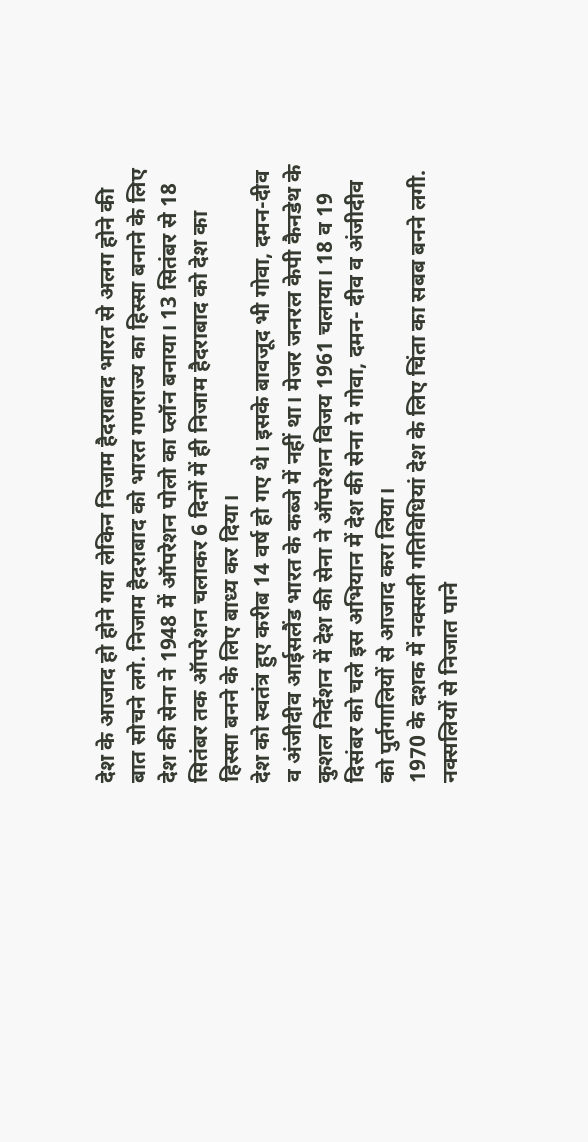देश के आजाद हो होने गया लेकिन निजाम हैदराबाद भारत से अलग होने की बात सोचने लगे. निजाम हैदराबाद को भारत गणराज्य का हिस्सा बनाने के लिए देश की सेना ने 1948 में ऑपरेशन पोलो का प्लॉन बनाया। 13 सितंबर से 18 सितंबर तक ऑपरेशन चलाकर 6 दिनों में ही निजाम हैदराबाद को देश का हिस्सा बनने के लिए बाध्य कर दिया।
देश को स्वतंत्र हुए करीब 14 वर्ष हो गए थे। इसके बावजूद भी गोवा, दमन-दीव व अंजीदीव आईसलैंड भारत के कब्जे में नहीं था। मेजर जनरल केपी कैनडेथ के कुशल निर्देशन में देश की सेना ने ऑपरेशन विजय 1961 चलाया। 18 व 19 दिसंबर को चले इस अभियान में देश की सेना ने गोवा, दमन- दीव व अंजीदीव को पुर्तगालियों से आजाद करा लिया।
1970 के दशक में नक्सली गतिविधियां देश के लिए चिंता का सबब बनने लगी. नक्सलियों से निजात पाने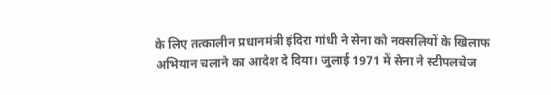के लिए तत्कालीन प्रधानमंत्री इंदिरा गांधी ने सेना को नक्सलियों के खिलाफ अभियान चलाने का आदेश दे दिया। जुलाई 1971 में सेना ने स्टीपलचेज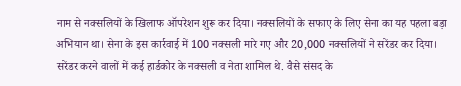नाम से नक्सलियों के खिलाफ ऑपरेशन शुरू कर दिया। नक्सलियों के सफाए के लिए सेना का यह पहला बड़ा अभियान था। सेना के इस कार्रवाई में 100 नक्सली मारे गए और 20,000 नक्सलियों ने सरेंडर कर दिया। सरेंडर करने वालों में कई हार्डकोर के नक्सली व नेता शामिल थे. वैसे संसद के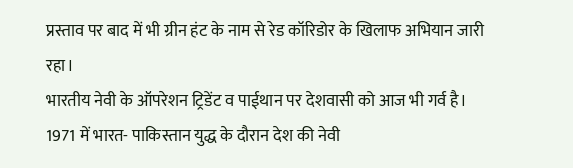प्रस्ताव पर बाद में भी ग्रीन हंट के नाम से रेड कॉरिडोर के खिलाफ अभियान जारी रहा।
भारतीय नेवी के ऑपरेशन ट्रिडेंट व पाईथान पर देशवासी को आज भी गर्व है। 1971 में भारत- पाकिस्तान युद्ध के दौरान देश की नेवी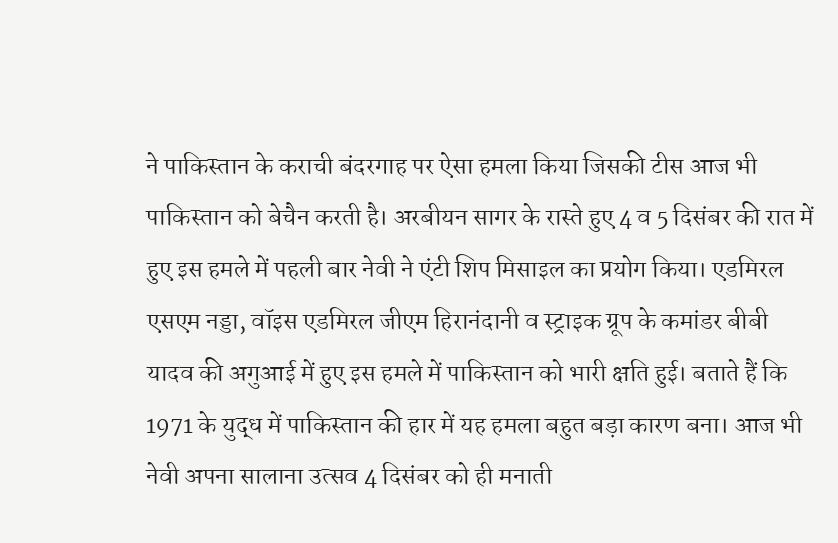ने पाकिस्तान के कराची बंदरगाह पर ऐसा हमला किया जिसकी टीस आज भी पाकिस्तान को बेचैन करती है। अरबीयन सागर के रास्ते हुए 4 व 5 दिसंबर की रात में हुए इस हमले में पहली बार नेवी ने एंटी शिप मिसाइल का प्रयोग किया। एडमिरल एसएम नड्डा, वॉइस एडमिरल जीएम हिरानंदानी व स्ट्राइक ग्रूप के कमांडर बीबी यादव की अगुआई में हुए इस हमले में पाकिस्तान को भारी क्षति हुई। बताते हैं कि 1971 के युद्ध में पाकिस्तान की हार में यह हमला बहुत बड़ा कारण बना। आज भी नेवी अपना सालाना उत्सव 4 दिसंबर को ही मनाती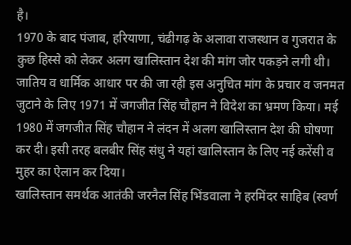है।
1970 के बाद पंजाब, हरियाणा, चंढीगढ़ के अलावा राजस्थान व गुजरात के कुछ हिस्से को लेकर अलग खालिस्तान देश की मांग जोर पकड़ने लगी थी। जातिय व धार्मिक आधार पर की जा रही इस अनुचित मांग के प्रचार व जनमत जुटाने के लिए 1971 में जगजीत सिंह चौहान ने विदेश का भ्रमण किया। मई 1980 में जगजीत सिंह चौहान ने लंदन में अलग खालिस्तान देश की घोषणा कर दी। इसी तरह बलबीर सिंह संधु ने यहां खालिस्तान के लिए नई करेंसी व मुहर का ऐलान कर दिया।
खालिस्तान समर्थक आतंकी जरनैल सिंह भिंडवाला ने हरमिंदर साहिब (स्वर्ण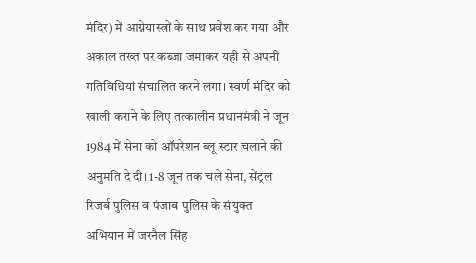मंदिर) में आग्नेयास्त्रों के साथ प्रवेश कर गया और अकाल तख्त पर कब्जा जमाकर यही से अपनी गतिविधियां संचालित करने लगा। स्वर्ण मंदिर को खाली कराने के लिए तत्कालीन प्रधानमंत्री ने जून 1984 में सेना को ऑपरेशन ब्लू स्टार चलाने की अनुमति दे दी। 1-8 जून तक चले सेना, सेंट्रल रिजर्ब पुलिस व पंजाब पुलिस के संयुक्त अभियान में जरनैल सिंह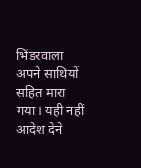भिंडरवाला अपने साथियों सहित मारा गया। यही नहीं आदेश देने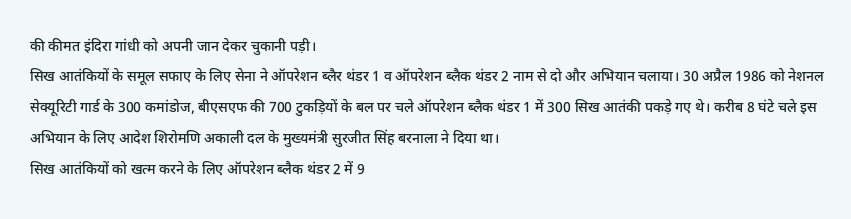की कीमत इंदिरा गांधी को अपनी जान देकर चुकानी पड़ी।
सिख आतंकियों के समूल सफाए के लिए सेना ने ऑपरेशन ब्लैर थंडर 1 व ऑपरेशन ब्लैक थंडर 2 नाम से दो और अभियान चलाया। 30 अप्रैल 1986 को नेशनल सेक्यूरिटी गार्ड के 300 कमांडोज, बीएसएफ की 700 टुकड़ियों के बल पर चले ऑपरेशन ब्लैक थंडर 1 में 300 सिख आतंकी पकड़े गए थे। करीब 8 घंटे चले इस अभियान के लिए आदेश शिरोमणि अकाली दल के मुख्यमंत्री सुरजीत सिंह बरनाला ने दिया था।
सिख आतंकियों को खत्म करने के लिए ऑपरेशन ब्लैक थंडर 2 में 9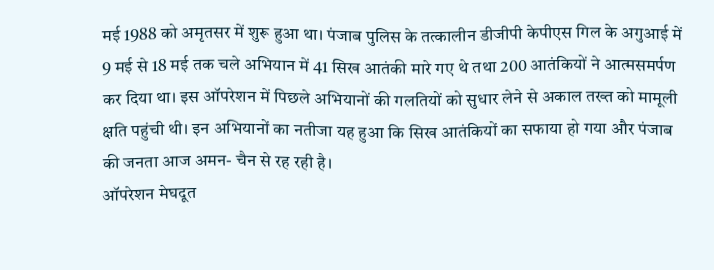मई 1988 को अमृतसर में शुरू हुआ था। पंजाब पुलिस के तत्कालीन डीजीपी केपीएस गिल के अगुआई में 9 मई से 18 मई तक चले अभियान में 41 सिख आतंकी मारे गए थे तथा 200 आतंकियों ने आत्मसमर्पण कर दिया था। इस ऑपरेशन में पिछले अभियानों की गलतियों को सुधार लेने से अकाल तख्त को मामूली क्षति पहुंची थी। इन अभियानों का नतीजा यह हुआ कि सिख आतंकियों का सफाया हो गया और पंजाब की जनता आज अमन- चैन से रह रही है।
ऑपरेशन मेघदूत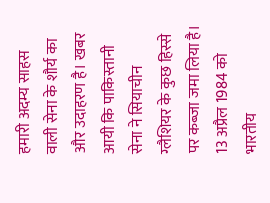हमारी अदम्य साहस वाली सेना के शौर्य का और उदाहरण है। खबर आयी कि पाकिस्तानी सेना ने सियाचीन ग्लैशियर के कुछ हिस्से पर कब्जा जमा लिया है। 13 अप्रैल 1984 को भारतीय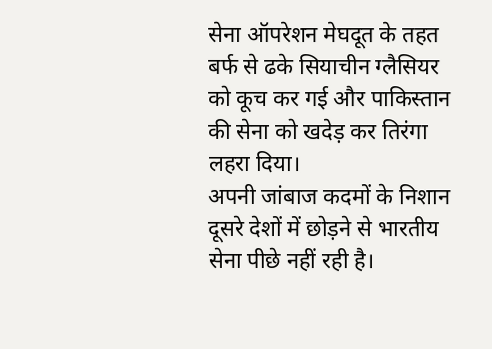सेना ऑपरेशन मेघदूत के तहत बर्फ से ढके सियाचीन ग्लैसियर को कूच कर गई और पाकिस्तान की सेना को खदेड़ कर तिरंगा लहरा दिया।
अपनी जांबाज कदमों के निशान दूसरे देशों में छोड़ने से भारतीय सेना पीछे नहीं रही है।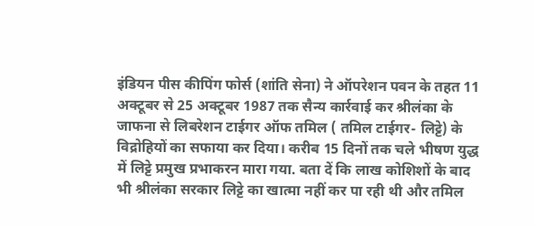इंडियन पीस कीपिंग फोर्स (शांति सेना) ने ऑपरेशन पवन के तहत 11 अक्टूबर से 25 अक्टूबर 1987 तक सैन्य कार्रवाई कर श्रीलंका के जाफना से लिबरेशन टाईगर ऑफ तमिल ( तमिल टाईगर- लिट्टे) के विद्रोहियों का सफाया कर दिया। करीब 15 दिनों तक चले भीषण युद्ध में लिट्टे प्रमुख प्रभाकरन मारा गया. बता दें कि लाख कोशिशों के बाद भी श्रीलंका सरकार लिट्टे का खात्मा नहीं कर पा रही थी और तमिल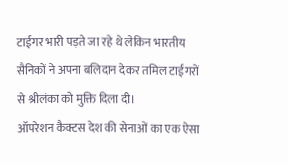टाईगर भारी पड़ते जा रहे थे लेकिन भारतीय सैनिकों ने अपना बलिदान देकर तमिल टाईगरों से श्रीलंका को मुक्ति दिला दी।
ऑपरेशन कैक्टस देश की सेनाओं का एक ऐसा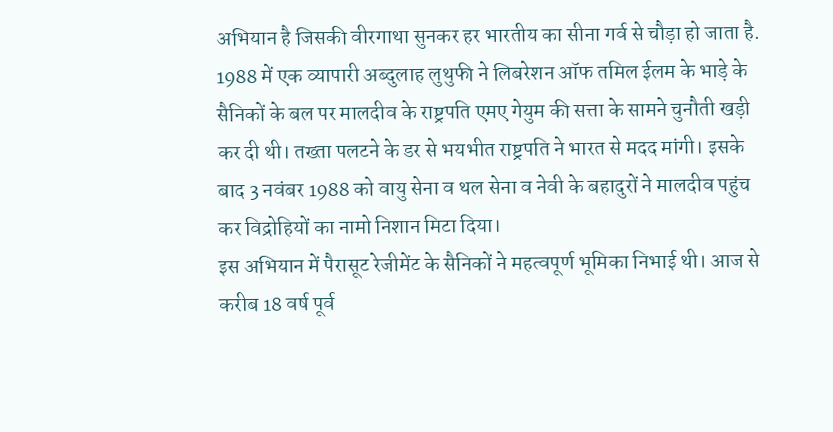अभियान है जिसकी वीरगाथा सुनकर हर भारतीय का सीना गर्व से चौड़ा हो जाता है. 1988 में एक व्यापारी अब्दुलाह लुथुफी ने लिबरेशन ऑफ तमिल ईलम के भाड़े के सैनिकों के बल पर मालदीव के राष्ट्रपति एमए गेयुम की सत्ता के सामने चुनौती खड़ी कर दी थी। तख्ता पलटने के डर से भयभीत राष्ट्रपति ने भारत से मदद मांगी। इसके बाद 3 नवंबर 1988 को वायु सेना व थल सेना व नेवी के बहादुरों ने मालदीव पहुंच कर विद्रोहियों का नामो निशान मिटा दिया।
इस अभियान में पैरासूट रेजीमेंट के सैनिकों ने महत्वपूर्ण भूमिका निभाई थी। आज से करीब 18 वर्ष पूर्व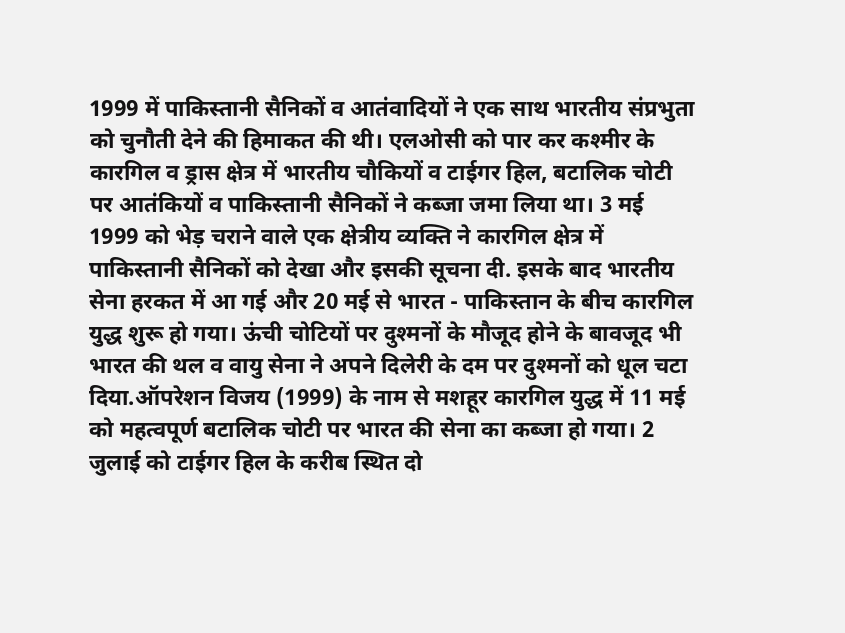1999 में पाकिस्तानी सैनिकों व आतंवादियों ने एक साथ भारतीय संप्रभुता को चुनौती देने की हिमाकत की थी। एलओसी को पार कर कश्मीर के कारगिल व ड्रास क्षेत्र में भारतीय चौकियों व टाईगर हिल, बटालिक चोटी पर आतंकियों व पाकिस्तानी सैनिकों ने कब्जा जमा लिया था। 3 मई 1999 को भेड़ चराने वाले एक क्षेत्रीय व्यक्ति ने कारगिल क्षेत्र में पाकिस्तानी सैनिकों को देखा और इसकी सूचना दी. इसके बाद भारतीय सेना हरकत में आ गई और 20 मई से भारत - पाकिस्तान के बीच कारगिल युद्ध शुरू हो गया। ऊंची चोटियों पर दुश्मनों के मौजूद होने के बावजूद भी भारत की थल व वायु सेना ने अपने दिलेरी के दम पर दुश्मनों को धूल चटा दिया.ऑपरेशन विजय (1999) के नाम से मशहूर कारगिल युद्ध में 11 मई को महत्वपूर्ण बटालिक चोटी पर भारत की सेना का कब्जा हो गया। 2 जुलाई को टाईगर हिल के करीब स्थित दो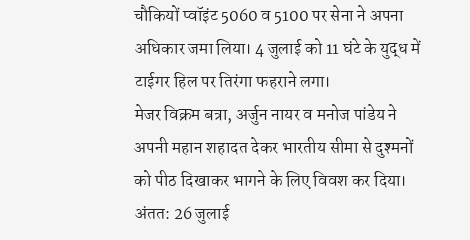चौकियों प्वॉइंट 5060 व 5100 पर सेना ने अपना अधिकार जमा लिया। 4 जुलाई को 11 घंटे के युद्ध में टाईगर हिल पर तिरंगा फहराने लगा।
मेजर विक्रम बत्रा, अर्जुन नायर व मनोज पांडेय ने अपनी महान शहादत देकर भारतीय सीमा से दुश्मनों को पीठ दिखाकर भागने के लिए विवश कर दिया। अंतत: 26 जुलाई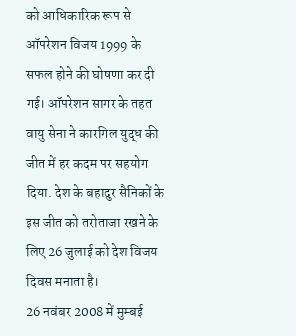को आधिकारिक रूप से ऑपरेशन विजय 1999 के सफल होने की घोषणा कर दी गई। ऑपरेशन सागर के तहत वायु सेना ने कारगिल युद्ध की जीत में हर कदम पर सहयोग दिया. देश के बहादुर सैनिकों के इस जीत को तरोताजा रखने के लिए 26 जुलाई को देश विजय दिवस मनाता है।
26 नवंबर 2008 में मुम्बई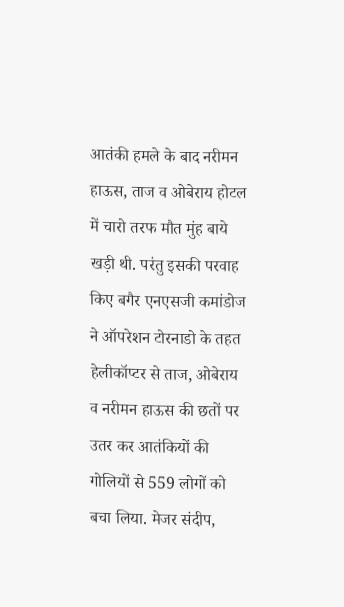आतंकी हमले के बाद नरीमन हाऊस, ताज व ओबेराय होटल में चारो तरफ मौत मुंह बाये खड़ी थी. परंतु इसकी परवाह किए बगैर एनएसजी कमांडोज ने ऑपरेशन टोरनाडो के तहत हेलीकॉप्टर से ताज, ओबेराय व नरीमन हाऊस की छतों पर उतर कर आतंकियों की गोलियों से 559 लोगों को बचा लिया. मेजर संदीप,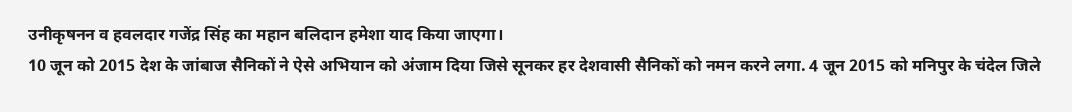उनीकृषनन व हवलदार गजेंद्र सिंह का महान बलिदान हमेशा याद किया जाएगा।
10 जून को 2015 देश के जांबाज सैनिकों ने ऐसे अभियान को अंजाम दिया जिसे सूनकर हर देशवासी सैनिकों को नमन करने लगा. 4 जून 2015 को मनिपुर के चंदेल जिले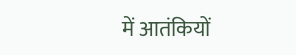में आतंकियों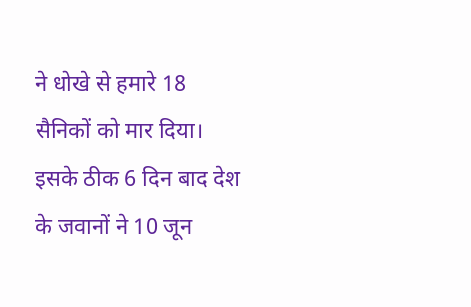ने धोखे से हमारे 18 सैनिकों को मार दिया। इसके ठीक 6 दिन बाद देश के जवानों ने 10 जून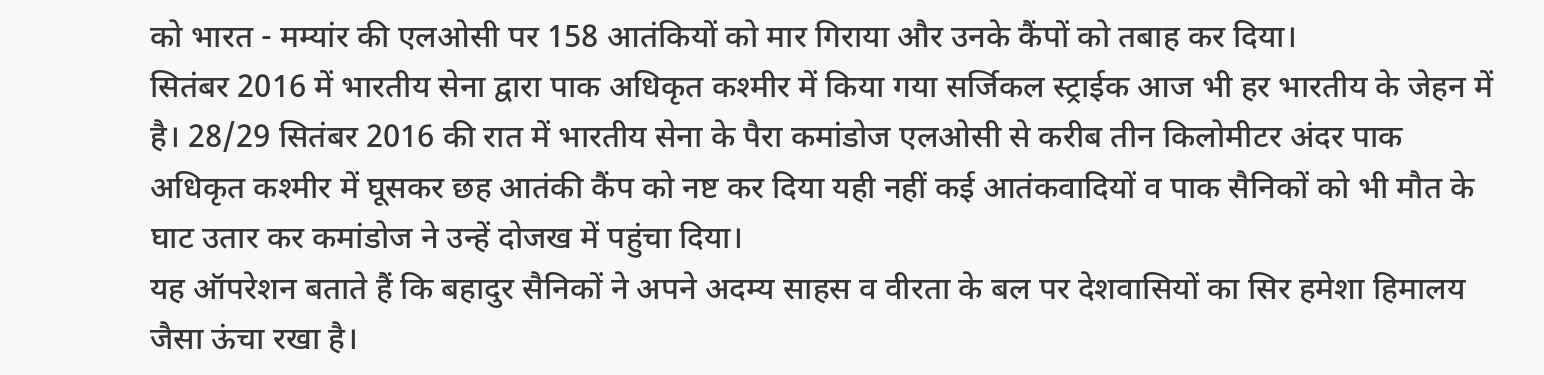को भारत - मम्यांर की एलओसी पर 158 आतंकियों को मार गिराया और उनके कैंपों को तबाह कर दिया।
सितंबर 2016 में भारतीय सेना द्वारा पाक अधिकृत कश्मीर में किया गया सर्जिकल स्ट्राईक आज भी हर भारतीय के जेहन में है। 28/29 सितंबर 2016 की रात में भारतीय सेना के पैरा कमांडोज एलओसी से करीब तीन किलोमीटर अंदर पाक अधिकृत कश्मीर में घूसकर छह आतंकी कैंप को नष्ट कर दिया यही नहीं कई आतंकवादियों व पाक सैनिकों को भी मौत के घाट उतार कर कमांडोज ने उन्हें दोजख में पहुंचा दिया।
यह ऑपरेशन बताते हैं कि बहादुर सैनिकों ने अपने अदम्य साहस व वीरता के बल पर देशवासियों का सिर हमेशा हिमालय जैसा ऊंचा रखा है।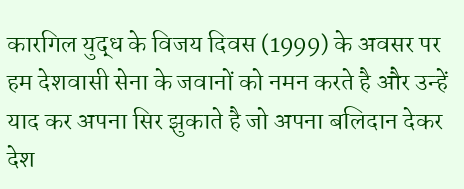कारगिल युद्ध के विजय दिवस (1999) के अवसर पर हम देशवासी सेना के जवानों को नमन करते है और उन्हें याद कर अपना सिर झुकाते है जो अपना बलिदान देकर देश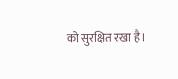को सुरक्षित रखा है।